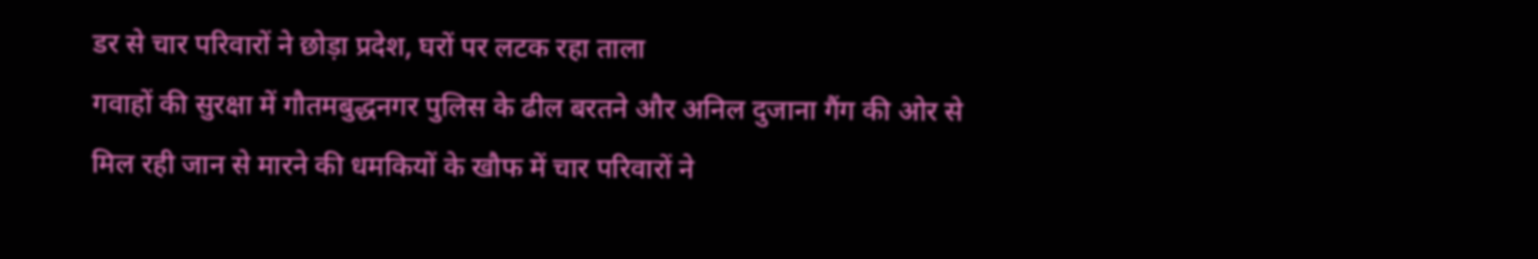डर से चार परिवारों ने छोड़ा प्रदेश, घरों पर लटक रहा ताला
गवाहों की सुरक्षा में गौतमबुद्धनगर पुलिस के ढील बरतने और अनिल दुजाना गैंग की ओर से मिल रही जान से मारने की धमकियों के खौफ में चार परिवारों ने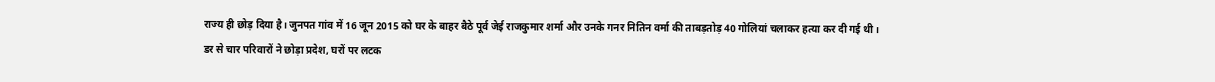राज्य ही छोड़ दिया है। जुनपत गांव में 16 जून 2015 को घर के बाहर बैठे पूर्व जेई राजकुमार शर्मा और उनके गनर नितिन वर्मा की ताबड़तोड़ 40 गोलियां चलाकर हत्या कर दी गई थी।
डर से चार परिवारों ने छोड़ा प्रदेश, घरों पर लटक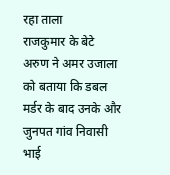रहा ताला
राजकुमार के बेटे अरुण ने अमर उजाला को बताया कि डबल मर्डर के बाद उनके और जुनपत गांव निवासी भाई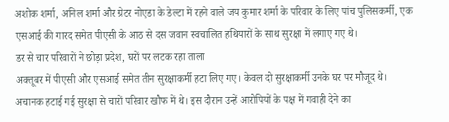अशोक शर्मा, अनिल शर्मा और ग्रेटर नोएडा के डेल्टा में रहने वाले जय कुमार शर्मा के परिवार के लिए पांच पुलिसकर्मी, एक एसआई की गारद समेत पीएसी के आठ से दस जवान स्वचालित हथियारों के साथ सुरक्षा में लगाए गए थे।
डर से चार परिवारों ने छोड़ा प्रदेश, घरों पर लटक रहा ताला
अक्तूबर में पीएसी और एसआई समेत तीन सुरक्षाकर्मी हटा लिए गए। केवल दो सुरक्षाकर्मी उनके घर पर मौजूद थे। अचानक हटाई गई सुरक्षा से चारों परिवार खौफ में थे। इस दौरान उन्हें आरोपियों के पक्ष में गवाही देने का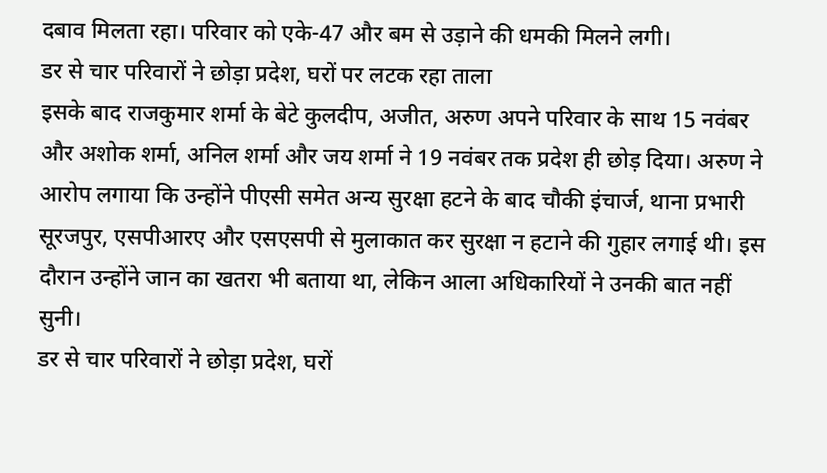दबाव मिलता रहा। परिवार को एके-47 और बम से उड़ाने की धमकी मिलने लगी।
डर से चार परिवारों ने छोड़ा प्रदेश, घरों पर लटक रहा ताला
इसके बाद राजकुमार शर्मा के बेटे कुलदीप, अजीत, अरुण अपने परिवार के साथ 15 नवंबर और अशोक शर्मा, अनिल शर्मा और जय शर्मा ने 19 नवंबर तक प्रदेश ही छोड़ दिया। अरुण ने आरोप लगाया कि उन्होंने पीएसी समेत अन्य सुरक्षा हटने के बाद चौकी इंचार्ज, थाना प्रभारी सूरजपुर, एसपीआरए और एसएसपी से मुलाकात कर सुरक्षा न हटाने की गुहार लगाई थी। इस दौरान उन्होंने जान का खतरा भी बताया था, लेकिन आला अधिकारियों ने उनकी बात नहीं सुनी।
डर से चार परिवारों ने छोड़ा प्रदेश, घरों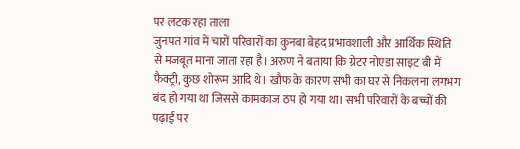पर लटक रहा ताला
जुनपत गांव में चारों परिवारों का कुनबा बेहद प्रभावशाली और आर्थिक स्थिति से मजबूत माना जाता रहा है। अरुण ने बताया कि ग्रेटर नोएडा साइट बी में फैक्ट्री, कुछ शोरूम आदि थे। खौफ के कारण सभी का घर से निकलना लगभग बंद हो गया था जिससे कामकाज ठप हो गया था। सभी परिवारों के बच्चों की पढ़ाई पर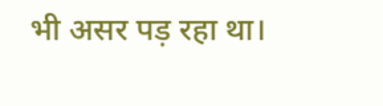भी असर पड़ रहा था।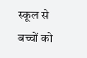स्कूल से बच्चों को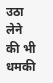उठा लेने की भी धमकी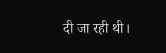दी जा रही थी।